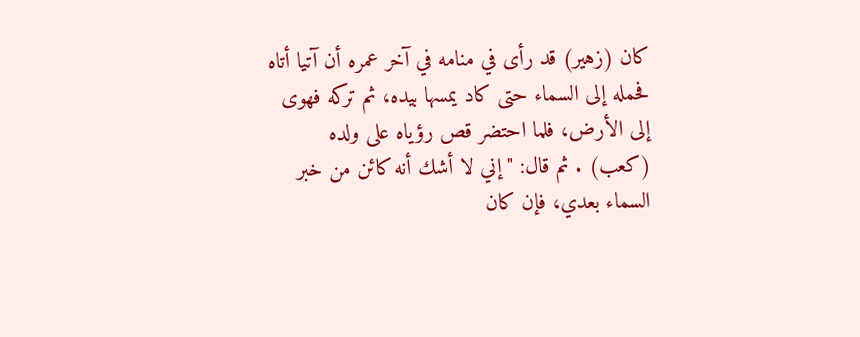كان (زهير) قد رأى في منامه في آخر عمره أن آتيا أتاه فحمله إلى السماء حتى كاد يمسها بيده، ثم تركه فهوى إلى الأرض، فلما احتضر قص رؤياه على ولده (كعب) . ثم قال: "إني لا أشك أنه كائن من خبر السماء بعدي، فإن كان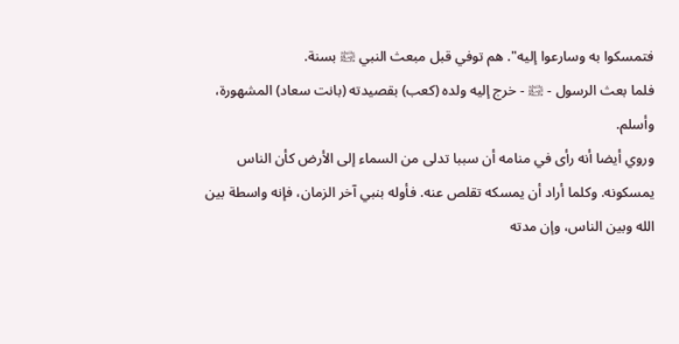فتمسكوا به وسارعوا إليه". هم توفي قبل مبعث النبي ﵊ بسنة.
فلما بعث الرسول - ﵊ - خرج إليه ولده (كعب) بقصيدته (بانت سعاد) المشهورة، وأسلم.
وروي أيضا أنه رأى في منامه أن سببا تدلى من السماء إلى الأرض كأن الناس يمسكونه. وكلما أراد أن يمسكه تقلص عنه. فأوله بنبي آخر الزمان، فإنه واسطة بين الله وبين الناس، وإن مدته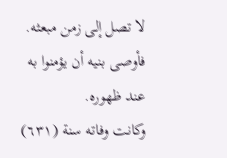لا تصل إلى زمن مبعثه. فأوصى بنيه أن يؤمنوا به عند ظهوره.
وكانت وفاته سنة (٦٣١)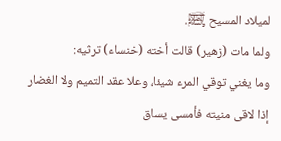لميلاد المسيح ﵊.
ولما مات (زهير) قالت أخته (خنساء) ترثيه:
وما يغني توقي المرء شيئا، وعلا عقد التميم ولا الغضار
إذا لاقى منيته فأمسى يساق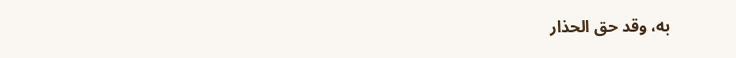به، وقد حق الحذار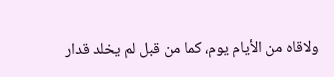ولاقاه من الأيام يوم، كما من قبل لم يخلد قدار